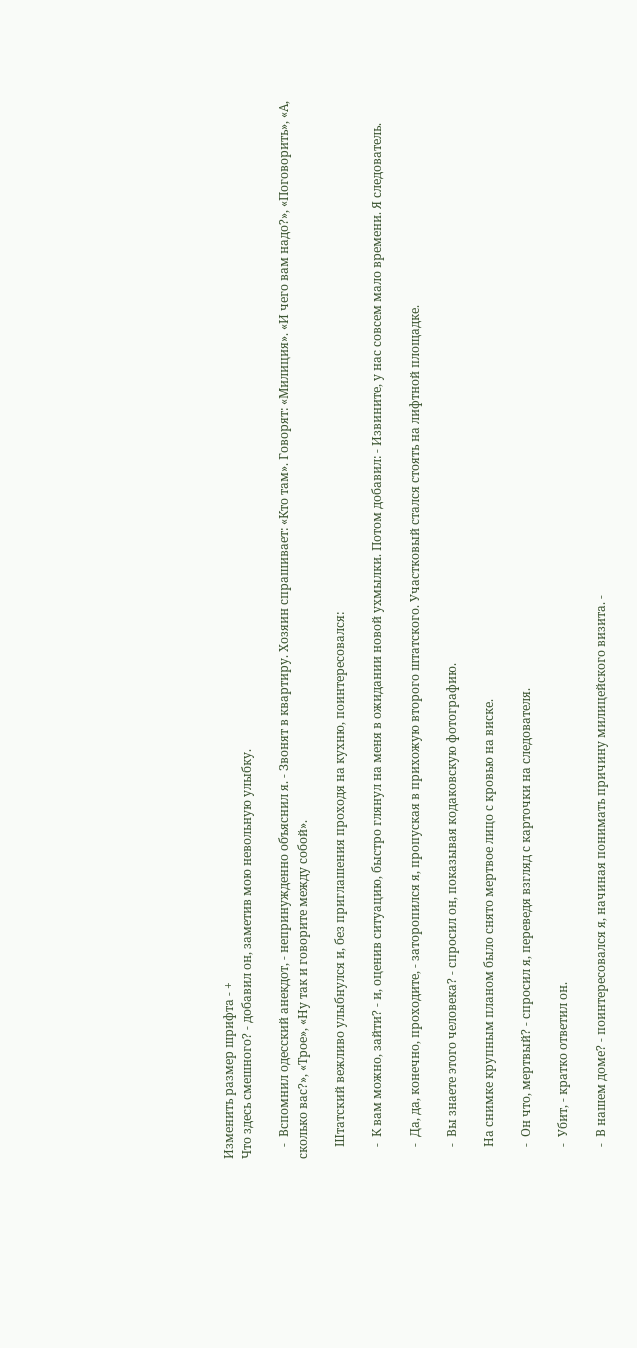Изменить размер шрифта - +
Что здесь смешного? - добавил он, заметив мою невольную улыбку.

    -  Вспомнил одесский анекдот, - непринужденно объяснил я. - Звонят в квартиру. Хозяин спрашивает: «Кто там». Говорят: «Милиция». «И чего вам надо?», «Поговорить», «А, сколько вас?», «Трое», «Ну так и говорите между собой».

    Штатский вежливо улыбнулся и, без приглашения проходя на кухню, поинтересовался:

    -  К вам можно, зайти? - и, оценив ситуацию, быстро глянул на меня в ожидании новой ухмылки. Потом добавил: - Извините, у нас совсем мало времени. Я следователь.

    -  Да, да, конечно, проходите, - заторопился я, пропуская в прихожую второго штатского. Участковый стался стоять на лифтной площадке.

    -  Вы знаете этого человека? - спросил он, показывая кодаковскую фотографию.

    На снимке крупным планом было снято мертвое лицо с кровью на виске.

    -  Он что, мертвый? - спросил я, переведя взгляд с карточки на следователя.

    -  Убит, - кратко ответил он.

    -  В нашем доме? - поинтересовался я, начиная понимать причину милицейского визита. -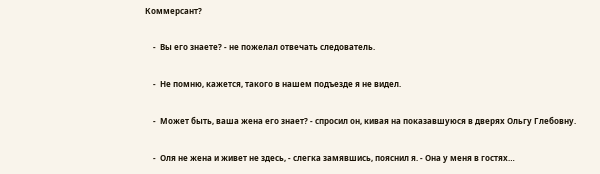Коммерсант?

    -  Вы его знаете? - не пожелал отвечать следователь.

    -  Не помню, кажется, такого в нашем подъезде я не видел.

    -  Может быть, ваша жена его знает? - спросил он, кивая на показавшуюся в дверях Ольгу Глебовну.

    -  Оля не жена и живет не здесь, - слегка замявшись, пояснил я. - Она у меня в гостях…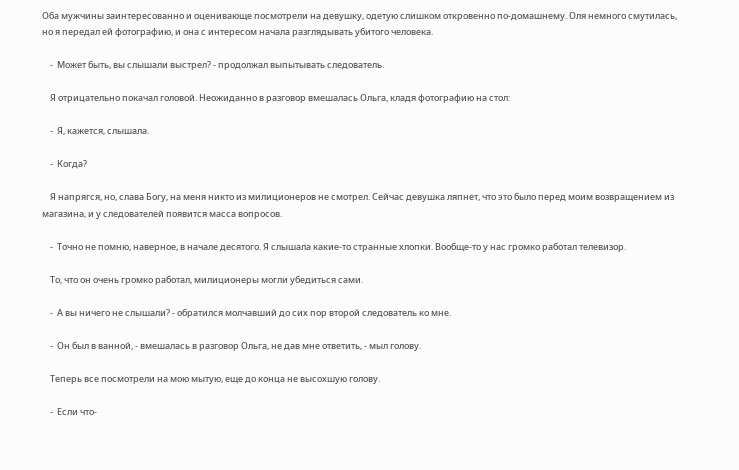Оба мужчины заинтересованно и оценивающе посмотрели на девушку, одетую слишком откровенно по-домашнему. Оля немного смутилась, но я передал ей фотографию, и она с интересом начала разглядывать убитого человека.

    -  Может быть, вы слышали выстрел? - продолжал выпытывать следователь.

    Я отрицательно покачал головой. Неожиданно в разговор вмешалась Ольга, кладя фотографию на стол:

    -  Я, кажется, слышала.

    -  Когда?

    Я напрягся, но, слава Богу, на меня никто из милиционеров не смотрел. Сейчас девушка ляпнет, что это было перед моим возвращением из магазина, и у следователей появится масса вопросов.

    -  Точно не помню, наверное, в начале десятого. Я слышала какие-то странные хлопки. Вообще-то у нас громко работал телевизор.

    То, что он очень громко работал, милиционеры могли убедиться сами.

    -  А вы ничего не слышали? - обратился молчавший до сих пор второй следователь ко мне.

    -  Он был в ванной, - вмешалась в разговор Ольга, не дав мне ответить, - мыл голову.

    Теперь все посмотрели на мою мытую, еще до конца не высохшую голову.

    -  Если что-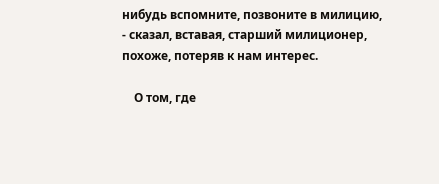нибудь вспомните, позвоните в милицию, - сказал, вставая, старший милиционер, похоже, потеряв к нам интерес.

    О том, где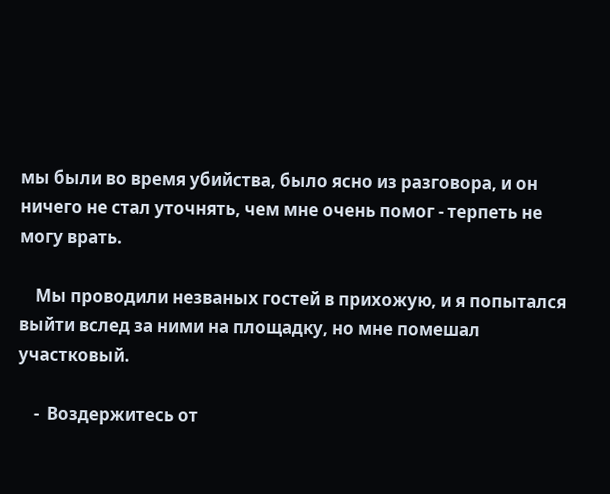мы были во время убийства, было ясно из разговора, и он ничего не стал уточнять, чем мне очень помог - терпеть не могу врать.

    Мы проводили незваных гостей в прихожую, и я попытался выйти вслед за ними на площадку, но мне помешал участковый.

    -  Воздержитесь от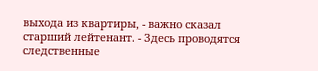выхода из квартиры, - важно сказал старший лейтенант. - Здесь проводятся следственные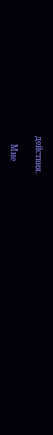действия.

    Мне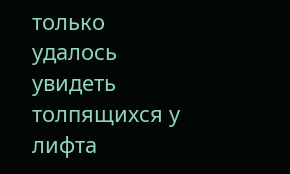только удалось увидеть толпящихся у лифта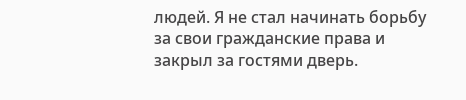людей. Я не стал начинать борьбу за свои гражданские права и закрыл за гостями дверь.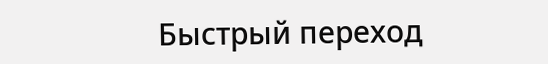Быстрый переход